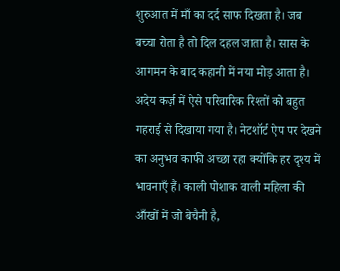शुरुआत में माँ का दर्द साफ दिखता है। जब बच्चा रोता है तो दिल दहल जाता है। सास के आगमन के बाद कहानी में नया मोड़ आता है। अदेय कर्ज़ में ऐसे परिवारिक रिश्तों को बहुत गहराई से दिखाया गया है। नेटशॉर्ट ऐप पर देखने का अनुभव काफी अच्छा रहा क्योंकि हर दृश्य में भावनाएँ हैं। काली पोशाक वाली महिला की आँखों में जो बेचैनी है,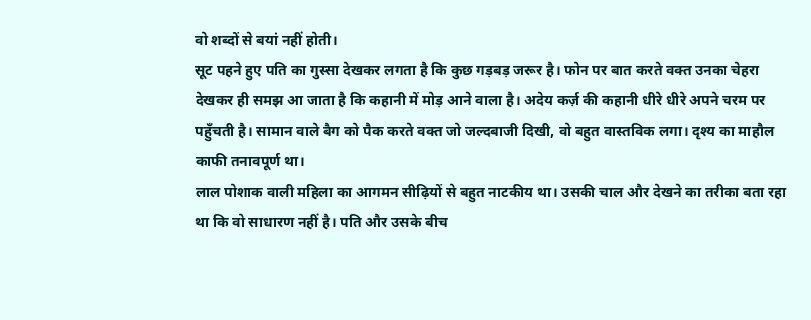वो शब्दों से बयां नहीं होती।
सूट पहने हुए पति का गुस्सा देखकर लगता है कि कुछ गड़बड़ जरूर है। फोन पर बात करते वक्त उनका चेहरा देखकर ही समझ आ जाता है कि कहानी में मोड़ आने वाला है। अदेय कर्ज़ की कहानी धीरे धीरे अपने चरम पर पहुँचती है। सामान वाले बैग को पैक करते वक्त जो जल्दबाजी दिखी, वो बहुत वास्तविक लगा। दृश्य का माहौल काफी तनावपूर्ण था।
लाल पोशाक वाली महिला का आगमन सीढ़ियों से बहुत नाटकीय था। उसकी चाल और देखने का तरीका बता रहा था कि वो साधारण नहीं है। पति और उसके बीच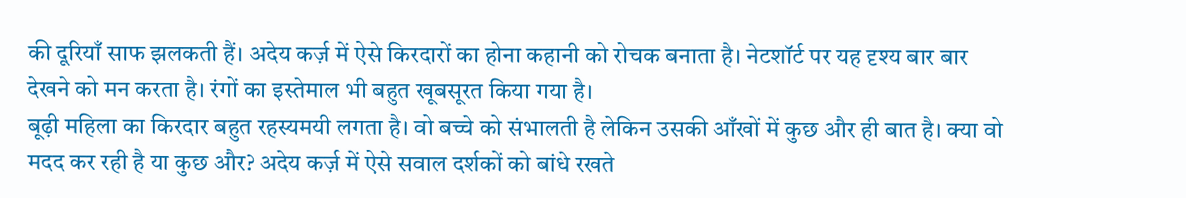की दूरियाँ साफ झलकती हैं। अदेय कर्ज़ में ऐसे किरदारों का होना कहानी को रोचक बनाता है। नेटशॉर्ट पर यह दृश्य बार बार देखने को मन करता है। रंगों का इस्तेमाल भी बहुत खूबसूरत किया गया है।
बूढ़ी महिला का किरदार बहुत रहस्यमयी लगता है। वो बच्चे को संभालती है लेकिन उसकी आँखों में कुछ और ही बात है। क्या वो मदद कर रही है या कुछ और? अदेय कर्ज़ में ऐसे सवाल दर्शकों को बांधे रखते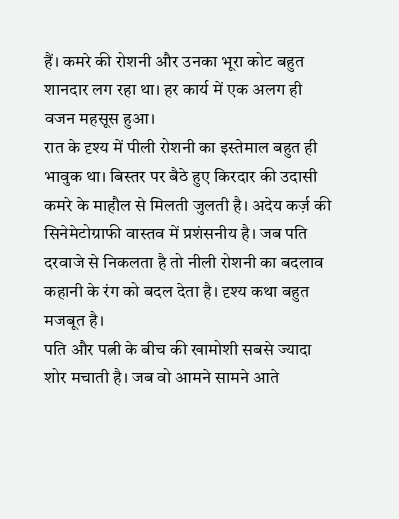हैं। कमरे की रोशनी और उनका भूरा कोट बहुत शानदार लग रहा था। हर कार्य में एक अलग ही वजन महसूस हुआ।
रात के दृश्य में पीली रोशनी का इस्तेमाल बहुत ही भावुक था। बिस्तर पर बैठे हुए किरदार की उदासी कमरे के माहौल से मिलती जुलती है। अदेय कर्ज़ की सिनेमेटोग्राफी वास्तव में प्रशंसनीय है। जब पति दरवाजे से निकलता है तो नीली रोशनी का बदलाव कहानी के रंग को बदल देता है। दृश्य कथा बहुत मजबूत है।
पति और पत्नी के बीच की खामोशी सबसे ज्यादा शोर मचाती है। जब वो आमने सामने आते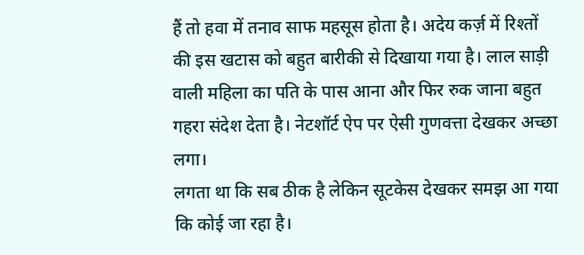हैं तो हवा में तनाव साफ महसूस होता है। अदेय कर्ज़ में रिश्तों की इस खटास को बहुत बारीकी से दिखाया गया है। लाल साड़ी वाली महिला का पति के पास आना और फिर रुक जाना बहुत गहरा संदेश देता है। नेटशॉर्ट ऐप पर ऐसी गुणवत्ता देखकर अच्छा लगा।
लगता था कि सब ठीक है लेकिन सूटकेस देखकर समझ आ गया कि कोई जा रहा है।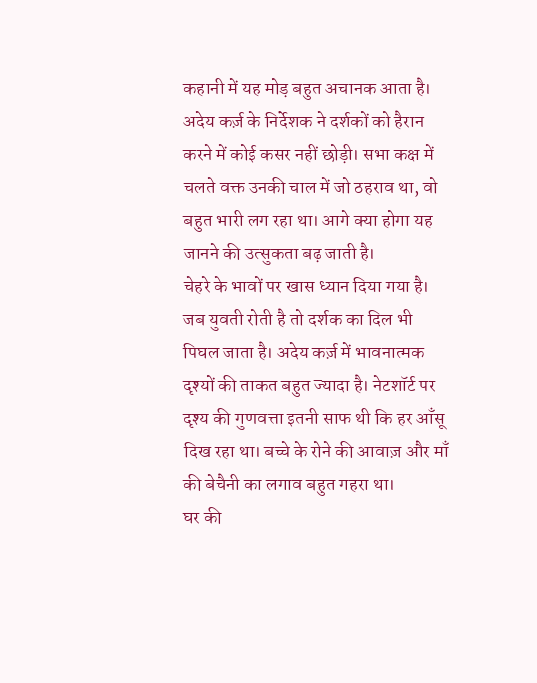कहानी में यह मोड़ बहुत अचानक आता है। अदेय कर्ज़ के निर्देशक ने दर्शकों को हैरान करने में कोई कसर नहीं छोड़ी। सभा कक्ष में चलते वक्त उनकी चाल में जो ठहराव था, वो बहुत भारी लग रहा था। आगे क्या होगा यह जानने की उत्सुकता बढ़ जाती है।
चेहरे के भावों पर खास ध्यान दिया गया है। जब युवती रोती है तो दर्शक का दिल भी पिघल जाता है। अदेय कर्ज़ में भावनात्मक दृश्यों की ताकत बहुत ज्यादा है। नेटशॉर्ट पर दृश्य की गुणवत्ता इतनी साफ थी कि हर आँसू दिख रहा था। बच्चे के रोने की आवाज़ और माँ की बेचैनी का लगाव बहुत गहरा था।
घर की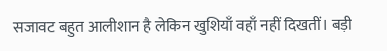सजावट बहुत आलीशान है लेकिन खुशियाँ वहाँ नहीं दिखतीं। बड़ी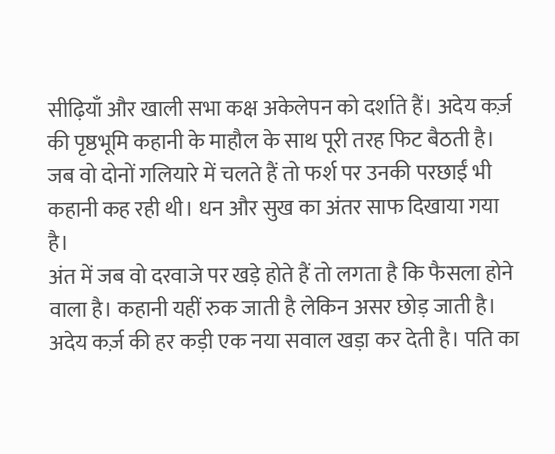सीढ़ियाँ और खाली सभा कक्ष अकेलेपन को दर्शाते हैं। अदेय कर्ज़ की पृष्ठभूमि कहानी के माहौल के साथ पूरी तरह फिट बैठती है। जब वो दोनों गलियारे में चलते हैं तो फर्श पर उनकी परछाईं भी कहानी कह रही थी। धन और सुख का अंतर साफ दिखाया गया है।
अंत में जब वो दरवाजे पर खड़े होते हैं तो लगता है कि फैसला होने वाला है। कहानी यहीं रुक जाती है लेकिन असर छोड़ जाती है। अदेय कर्ज़ की हर कड़ी एक नया सवाल खड़ा कर देती है। पति का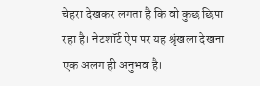चेहरा देखकर लगता है कि वो कुछ छिपा रहा है। नेटशॉर्ट ऐप पर यह श्रृंखला देखना एक अलग ही अनुभव है।